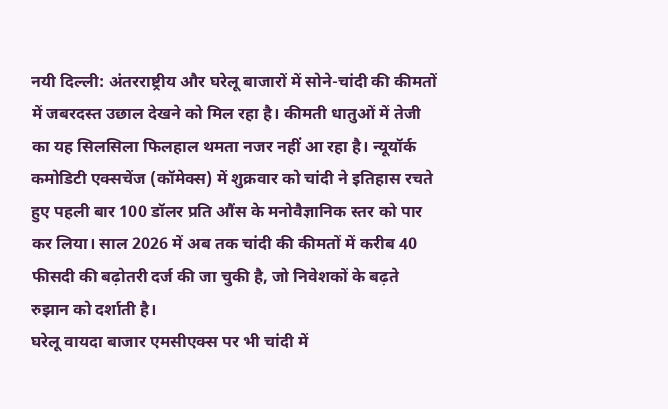नयी दिल्ली: अंतरराष्ट्रीय और घरेलू बाजारों में सोने-चांदी की कीमतों में जबरदस्त उछाल देखने को मिल रहा है। कीमती धातुओं में तेजी का यह सिलसिला फिलहाल थमता नजर नहीं आ रहा है। न्यूयॉर्क कमोडिटी एक्सचेंज (कॉमेक्स) में शुक्रवार को चांदी ने इतिहास रचते हुए पहली बार 100 डॉलर प्रति औंस के मनोवैज्ञानिक स्तर को पार कर लिया। साल 2026 में अब तक चांदी की कीमतों में करीब 40 फीसदी की बढ़ोतरी दर्ज की जा चुकी है, जो निवेशकों के बढ़ते रुझान को दर्शाती है।
घरेलू वायदा बाजार एमसीएक्स पर भी चांदी में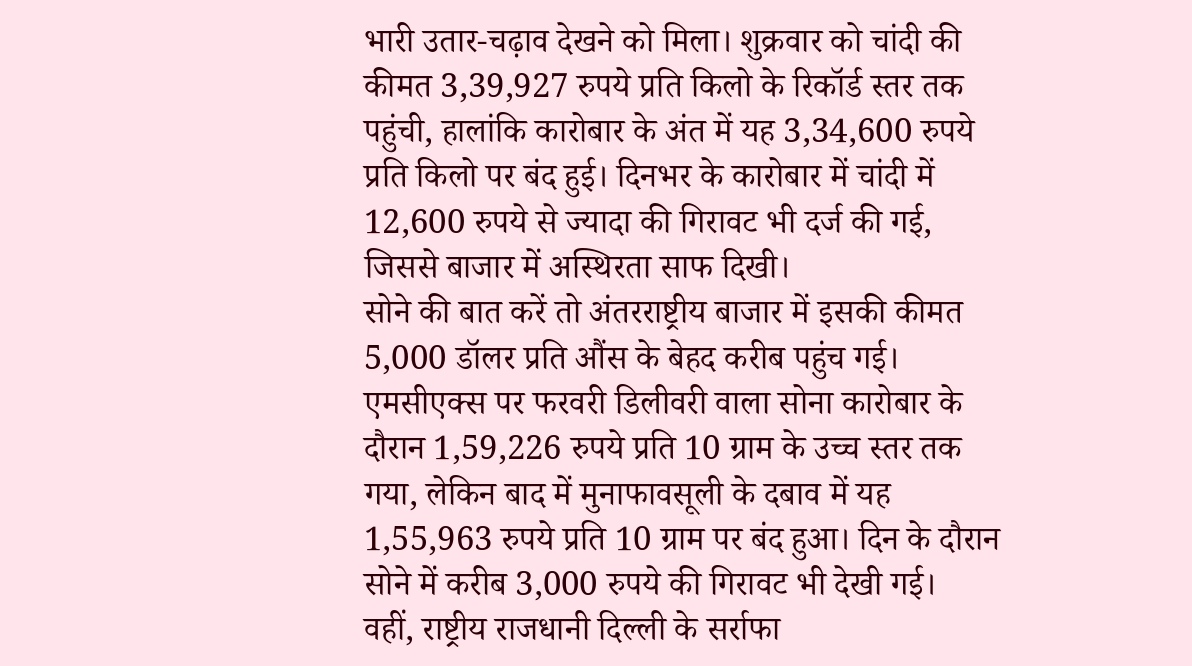भारी उतार-चढ़ाव देखने को मिला। शुक्रवार को चांदी की कीमत 3,39,927 रुपये प्रति किलो के रिकॉर्ड स्तर तक पहुंची, हालांकि कारोबार के अंत में यह 3,34,600 रुपये प्रति किलो पर बंद हुई। दिनभर के कारोबार में चांदी में 12,600 रुपये से ज्यादा की गिरावट भी दर्ज की गई, जिससे बाजार में अस्थिरता साफ दिखी।
सोने की बात करें तो अंतरराष्ट्रीय बाजार में इसकी कीमत 5,000 डॉलर प्रति औंस के बेहद करीब पहुंच गई। एमसीएक्स पर फरवरी डिलीवरी वाला सोना कारोबार के दौरान 1,59,226 रुपये प्रति 10 ग्राम के उच्च स्तर तक गया, लेकिन बाद में मुनाफावसूली के दबाव में यह 1,55,963 रुपये प्रति 10 ग्राम पर बंद हुआ। दिन के दौरान सोने में करीब 3,000 रुपये की गिरावट भी देखी गई।
वहीं, राष्ट्रीय राजधानी दिल्ली के सर्राफा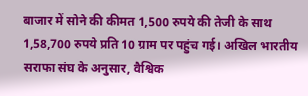बाजार में सोने की कीमत 1,500 रुपये की तेजी के साथ 1,58,700 रुपये प्रति 10 ग्राम पर पहुंच गई। अखिल भारतीय सराफा संघ के अनुसार, वैश्विक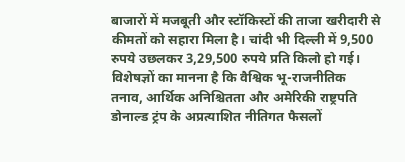बाजारों में मजबूती और स्टॉकिस्टों की ताजा खरीदारी से कीमतों को सहारा मिला है। चांदी भी दिल्ली में 9,500 रुपये उछलकर 3,29,500 रुपये प्रति किलो हो गई।
विशेषज्ञों का मानना है कि वैश्विक भू-राजनीतिक तनाव, आर्थिक अनिश्चितता और अमेरिकी राष्ट्रपति डोनाल्ड ट्रंप के अप्रत्याशित नीतिगत फैसलों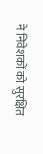ने निवेशकों को सुरक्षित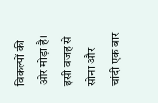विकल्पों की ओर मोड़ा है। इसी वजह से सोना और चांदी एक बार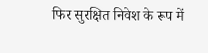फिर सुरक्षित निवेश के रूप में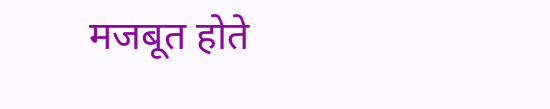मजबूत होते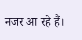नजर आ रहे हैं।